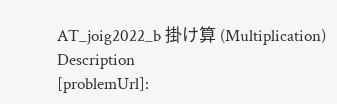AT_joig2022_b 掛け算 (Multiplication)
Description
[problemUrl]: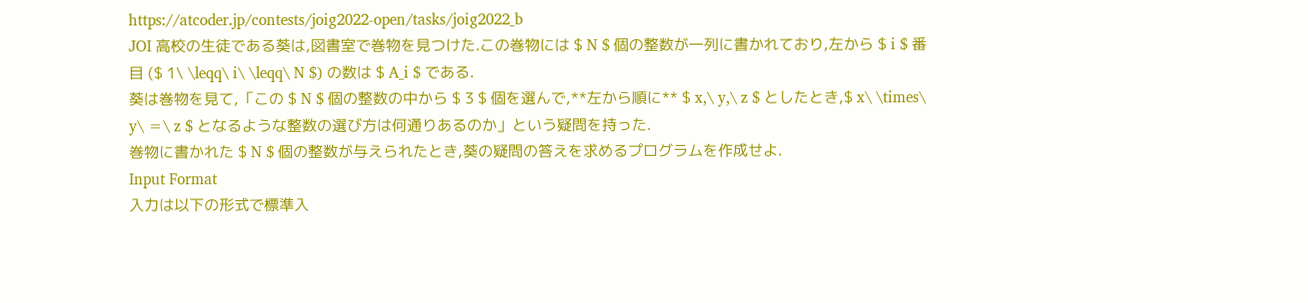https://atcoder.jp/contests/joig2022-open/tasks/joig2022_b
JOI 高校の生徒である葵は,図書室で巻物を見つけた.この巻物には $ N $ 個の整数が一列に書かれており,左から $ i $ 番目 ($ 1\ \leqq\ i\ \leqq\ N $) の数は $ A_i $ である.
葵は巻物を見て,「この $ N $ 個の整数の中から $ 3 $ 個を選んで,**左から順に** $ x,\ y,\ z $ としたとき,$ x\ \times\ y\ =\ z $ となるような整数の選び方は何通りあるのか」という疑問を持った.
巻物に書かれた $ N $ 個の整数が与えられたとき,葵の疑問の答えを求めるプログラムを作成せよ.
Input Format
入力は以下の形式で標準入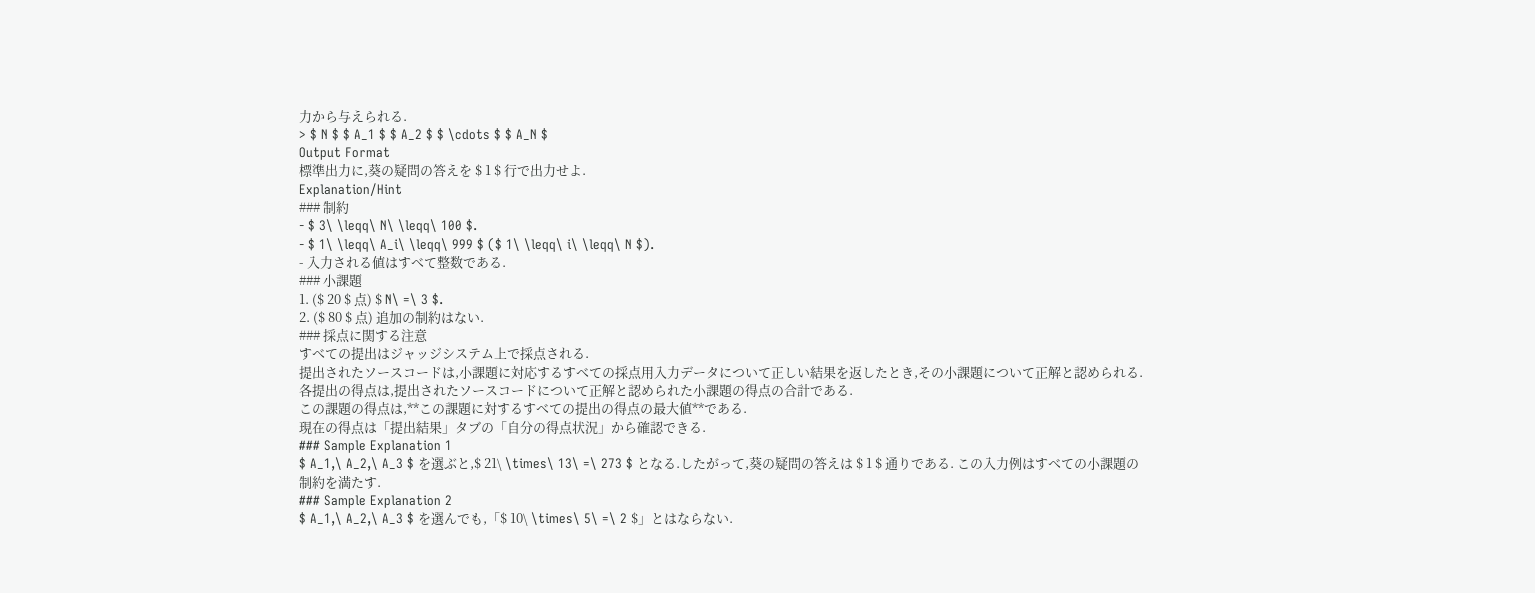力から与えられる.
> $ N $ $ A_1 $ $ A_2 $ $ \cdots $ $ A_N $
Output Format
標準出力に,葵の疑問の答えを $ 1 $ 行で出力せよ.
Explanation/Hint
### 制約
- $ 3\ \leqq\ N\ \leqq\ 100 $.
- $ 1\ \leqq\ A_i\ \leqq\ 999 $ ($ 1\ \leqq\ i\ \leqq\ N $).
- 入力される値はすべて整数である.
### 小課題
1. ($ 20 $ 点) $ N\ =\ 3 $.
2. ($ 80 $ 点) 追加の制約はない.
### 採点に関する注意
すべての提出はジャッジシステム上で採点される.
提出されたソースコードは,小課題に対応するすべての採点用入力データについて正しい結果を返したとき,その小課題について正解と認められる.
各提出の得点は,提出されたソースコードについて正解と認められた小課題の得点の合計である.
この課題の得点は,**この課題に対するすべての提出の得点の最大値**である.
現在の得点は「提出結果」タブの「自分の得点状況」から確認できる.
### Sample Explanation 1
$ A_1,\ A_2,\ A_3 $ を選ぶと,$ 21\ \times\ 13\ =\ 273 $ となる.したがって,葵の疑問の答えは $ 1 $ 通りである. この入力例はすべての小課題の制約を満たす.
### Sample Explanation 2
$ A_1,\ A_2,\ A_3 $ を選んでも,「$ 10\ \times\ 5\ =\ 2 $」とはならない.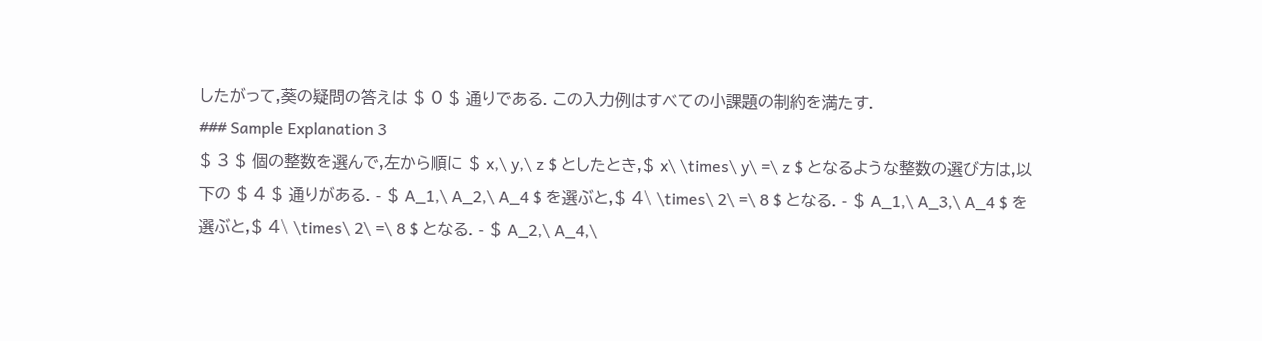したがって,葵の疑問の答えは $ 0 $ 通りである. この入力例はすべての小課題の制約を満たす.
### Sample Explanation 3
$ 3 $ 個の整数を選んで,左から順に $ x,\ y,\ z $ としたとき,$ x\ \times\ y\ =\ z $ となるような整数の選び方は,以下の $ 4 $ 通りがある. - $ A_1,\ A_2,\ A_4 $ を選ぶと,$ 4\ \times\ 2\ =\ 8 $ となる. - $ A_1,\ A_3,\ A_4 $ を選ぶと,$ 4\ \times\ 2\ =\ 8 $ となる. - $ A_2,\ A_4,\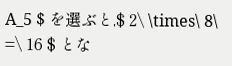A_5 $ を選ぶと,$ 2\ \times\ 8\ =\ 16 $ とな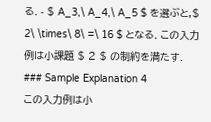る. - $ A_3,\ A_4,\ A_5 $ を選ぶと,$ 2\ \times\ 8\ =\ 16 $ となる. この入力例は小課題 $ 2 $ の制約を満たす.
### Sample Explanation 4
この入力例は小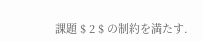課題 $ 2 $ の制約を満たす.